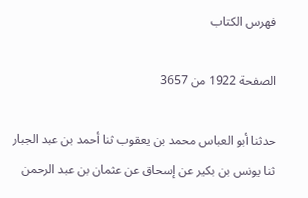فهرس الكتاب

الصفحة 1922 من 3657

حدثنا أبو العباس محمد بن يعقوب ثنا أحمد بن عبد الجبار ثنا يونس بن بكير عن إسحاق عن عثمان بن عبد الرحمن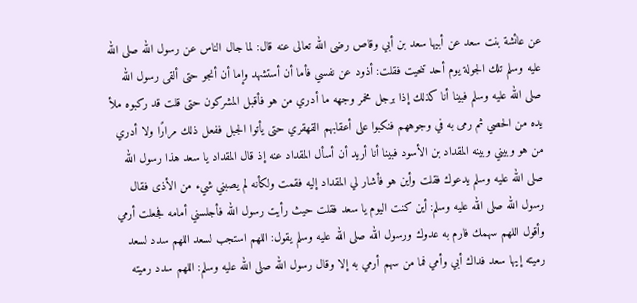عن عائشة بنت سعد عن أبيها سعد بن أبي وقاص رضى الله تعالى عنه قال: لما جال الناس عن رسول الله صلى الله عليه وسلم تلك الجولة يوم أحد تنحيت فقلت: أذود عن نفسي فأما أن أستشهد وإما أن أنجو حتى ألقى رسول الله صلى الله عليه وسلم فبينا أنا كذلك إذا برجل مخمر وجهه ما أدري من هو فأقبل المشركون حتى قلت قد ركبوه ملأ يده من الحصي ثم رمى به في وجوههم فنكبوا على أعقابهم القهقري حتى يأتوا الجبل ففعل ذلك مرارًا ولا أدري من هو وبيني وبينه المقداد بن الأسود فبينا أنا أريد أن أسأل المقداد عنه إذ قال المقداد يا سعد هذا رسول الله صلى الله عليه وسلم يدعوك فقلت وأين هو فأشار لي المقداد إليه فقمت ولكأنه لم يصبني شيء من الأذى فقال رسول الله صلى الله عليه وسلم: أين كنت اليوم يا سعد فقلت حيث رأيت رسول الله فأجلسني أمامه فجعلت أرمي وأقول اللهم سهمك فارم به عدوك ورسول الله صلى الله عليه وسلم يقول: اللهم استجب لسعد اللهم سدد لسعد رميته إيها سعد فداك أبي وأمي فما من سهم أرمي به إلا وقال رسول الله صلى الله عليه وسلم: اللهم سدد رميته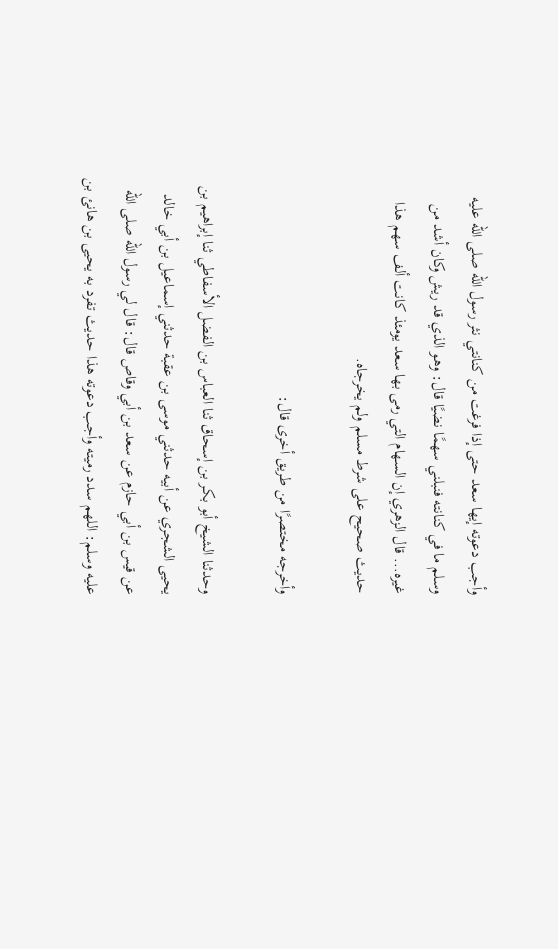وأجب دعوته إيها سعد حتى إذا فرغت من كنانتي نثر رسول الله صلى الله عليه وسلم ما في كنانته فنبلني سهمًا نضيًا قال: وهو الذي قد ريش وكان أشد من غيره... قال الزهري إن السهام التي رمى بها سعد يومئذ كانت ألف سهم هذا حديث صحيح على شرط مسلم ولم يخرجاه.

وأخرجه مختصرًا من طريق أخرى قال:

وحدثنا الشيخ أبو بكر بن إسحاق ثنا العباس بن الفضل الأسفاطي ثنا إبراهيم بن يحيى الشجري عن أبيه حدثني موسى بن عقبة حدثني إسماعيل بن أبي خالد عن قيس بن أبي حازم عن سعد بن أبي وقاص قال: قال لي رسول الله صلى الله عليه وسلم: اللهم سدد رميته وأجب دعوته هذا حديث تفرد به يحيى بن هانئ بن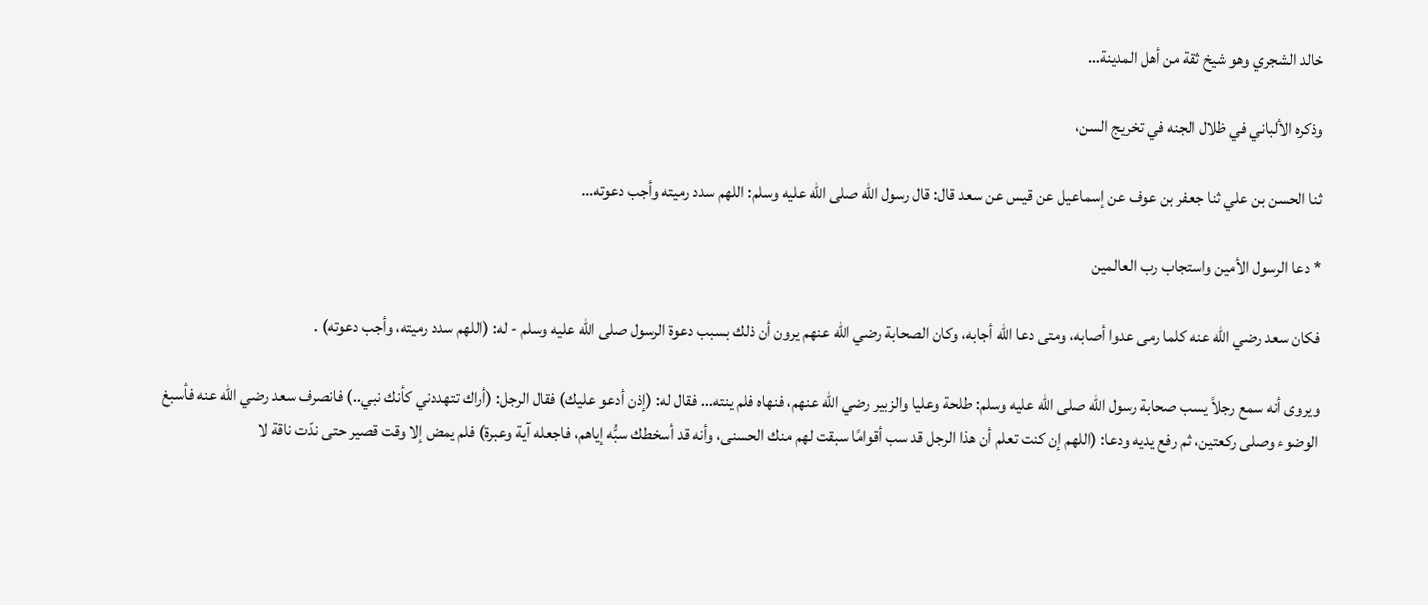خالد الشجري وهو شيخ ثقة من أهل المدينة…

وذكره الألباني في ظلال الجنه في تخريج السن،

ثنا الحسن بن علي ثنا جعفر بن عوف عن إسماعيل عن قيس عن سعد قال: قال رسول الله صلى الله عليه وسلم: اللهم سدد رميته وأجب دعوته…

* دعا الرسول الأمين واستجاب رب العالمين

فكان سعد رضي الله عنه كلما رمى عدوا أصابه، ومتى دعا الله أجابه، وكان الصحابة رضي الله عنهم يرون أن ذلك بسبب دعوة الرسول صلى الله عليه وسلم - له: (اللهم سدد رميته، وأجب دعوته) .

ويروى أنه سمع رجلاً يسب صحابة رسول الله صلى الله عليه وسلم: طلحة وعليا والزبير رضي الله عنهم، فنهاه فلم ينته... فقال له: (إذن أدعو عليك) فقال الرجل: (أراك تتهددني كأنك نبي..) فانصرف سعد رضي الله عنه فأسبغ الوضوء وصلى ركعتين، ثم رفع يديه ودعا: (اللهم إن كنت تعلم أن هذا الرجل قد سب أقوامًا سبقت لهم منك الحسنى، وأنه قد أسخطك سبُّه إياهم، فاجعله آية وعبرة) فلم يمض إلا وقت قصير حتى ندّت ناقة لا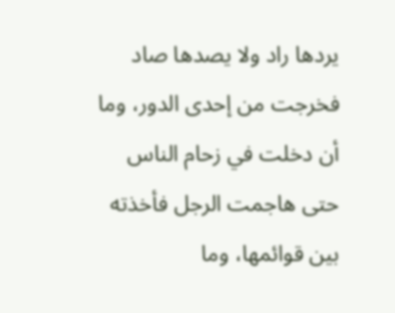يردها راد ولا يصدها صاد فخرجت من إحدى الدور، وما أن دخلت في زحام الناس حتى هاجمت الرجل فأخذته بين قوائمها، وما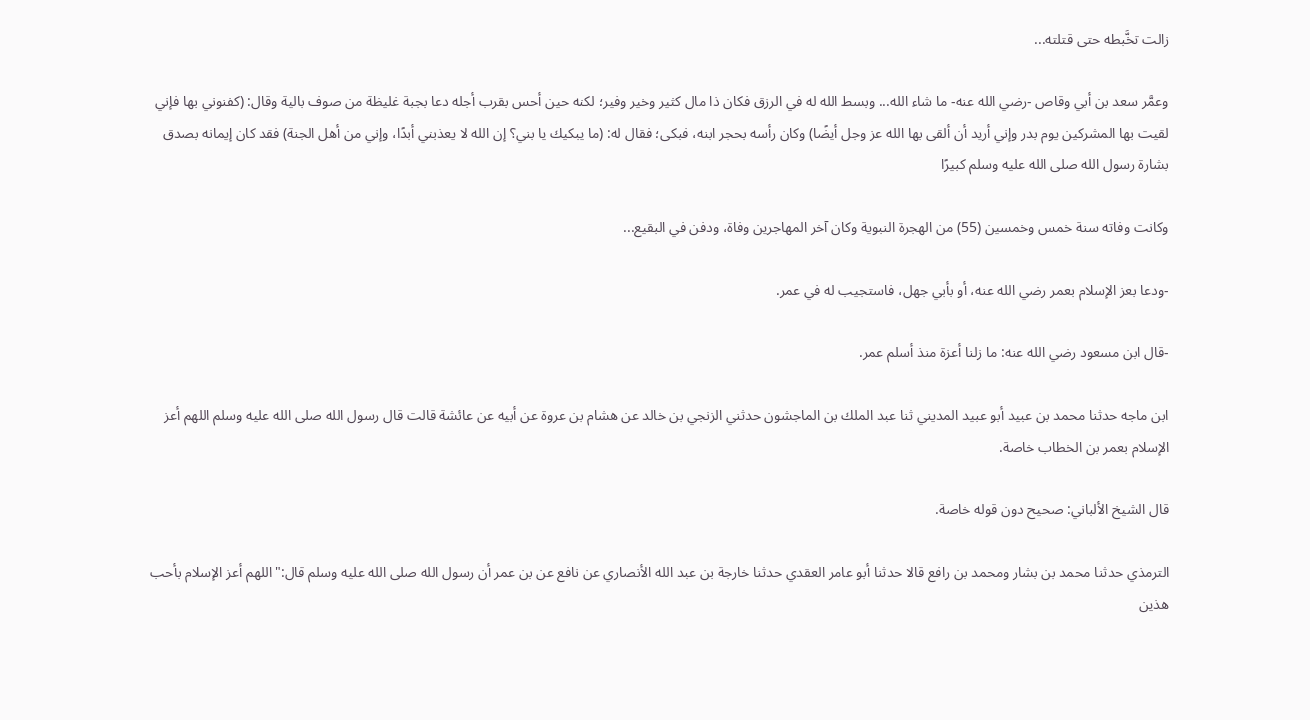زالت تخَّبطه حتى قتلته...

وعمَّر سعد بن أبي وقاص -رضي الله عنه- ما شاء الله... وبسط الله له في الرزق فكان ذا مال كثير وخير وفير؛ لكنه حين أحس بقرب أجله دعا بجبة غليظة من صوف بالية وقال: (كفنوني بها فإني لقيت بها المشركين يوم بدر وإني أريد أن ألقى بها الله عز وجل أيضًا) وكان رأسه بحجر ابنه، فبكى؛ فقال له: (ما يبكيك يا بني؟ إن الله لا يعذبني أبدًا، وإني من أهل الجنة) فقد كان إيمانه بصدق بشارة رسول الله صلى الله عليه وسلم كبيرًا

وكانت وفاته سنة خمس وخمسين (55) من الهجرة النبوية وكان آخر المهاجرين وفاة، ودفن في البقيع...

-ودعا بعز الإسلام بعمر رضي الله عنه، أو بأبي جهل، فاستجيب له في عمر.

-قال ابن مسعود رضي الله عنه: ما زلنا أعزة منذ أسلم عمر.

ابن ماجه حدثنا محمد بن عبيد أبو عبيد المديني ثنا عبد الملك بن الماجشون حدثني الزنجي بن خالد عن هشام بن عروة عن أبيه عن عائشة قالت قال رسول الله صلى الله عليه وسلم اللهم أعز الإسلام بعمر بن الخطاب خاصة.

قال الشيخ الألباني: صحيح دون قوله خاصة.

الترمذي حدثنا محمد بن بشار ومحمد بن رافع قالا حدثنا أبو عامر العقدي حدثنا خارجة بن عبد الله الأنصاري عن نافع عن بن عمر أن رسول الله صلى الله عليه وسلم قال:"اللهم أعز الإسلام بأحب هذين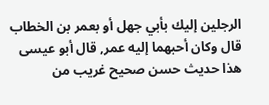الرجلين إليك بأبي جهل أو بعمر بن الخطاب قال وكان أحبهما إليه عمر, قال أبو عيسى هذا حديث حسن صحيح غريب من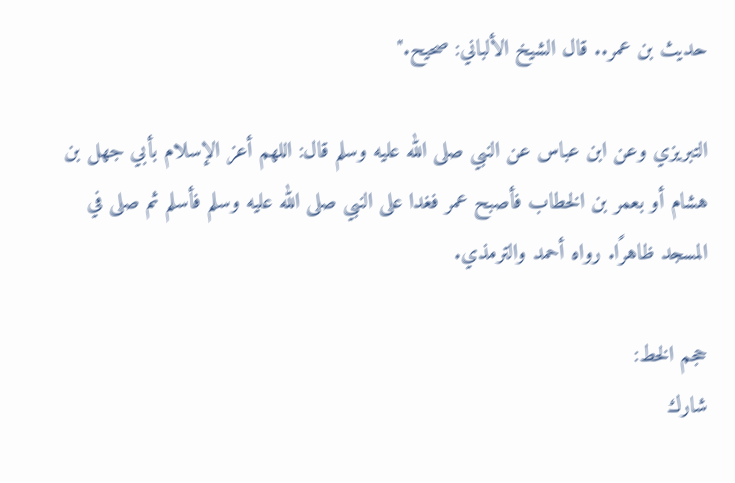حديث بن عمر.. قال الشيخ الألباني: صحيح."

التبريزي وعن ابن عباس عن النبي صلى الله عليه وسلم قال: اللهم أعز الإسلام بأبي جهل بن هشام أو بعمر بن الخطاب فأصبح عمر فغدا على النبي صلى الله عليه وسلم فأسلم ثم صلى في المسجد ظاهرًا. رواه أحمد والترمذي.

حجم الخط:
شارك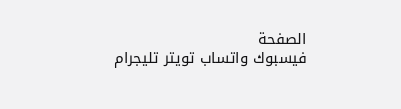الصفحة
فيسبوك واتساب تويتر تليجرام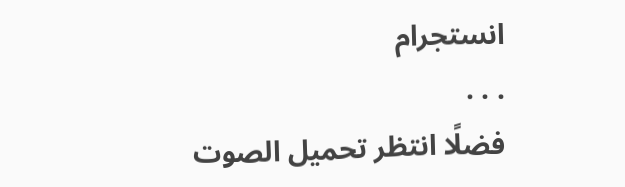انستجرام
. . .
فضلًا انتظر تحميل الصوت